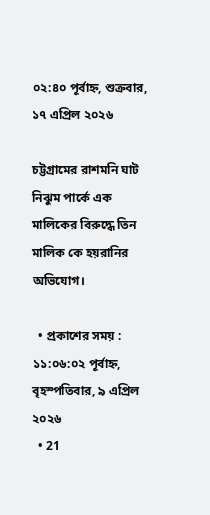০২:৪০ পূর্বাহ্ন, শুক্রবার, ১৭ এপ্রিল ২০২৬

চট্টগ্রামের রাশমনি ঘাট নিঝুম পার্কে এক মালিকের বিরুদ্ধে তিন মালিক কে হয়রানির অভিযোগ।

  • প্রকাশের সময় : ১১:০৬:০২ পূর্বাহ্ন, বৃহস্পতিবার, ৯ এপ্রিল ২০২৬
  • 21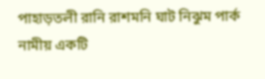পাহাড়তলী রানি রাশমনি ঘাট নিঝুম পার্ক নামীয় একটি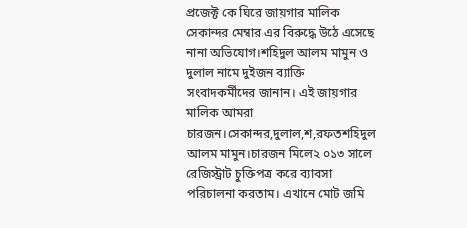প্রজেক্ট কে ঘিরে জায়গার মালিক সেকান্দর মেম্বার এর বিরুদ্ধে উঠে এসেছে নানা অভিযোগ।শহিদুল আলম মামুন ও দুলাল নামে দুইজন ব্যাক্তি সংবাদকর্মীদের জানান। এই জায়গার মালিক আমরা চারজন।সেকান্দর,দুলাল,শ,রফতশহিদুল আলম মামুন।চারজন মিলে২ ০১৩ সালে রেজিস্ট্রাট চুক্তিপত্র করে ব্যাবসা পরিচালনা করতাম। এখানে মোট জমি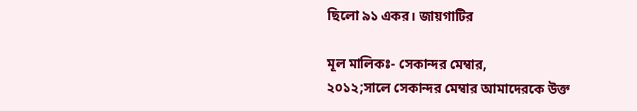ছিলো ৯১ একর। জায়গাটির

মূল মালিকঃ- সেকান্দর মেম্বার,
২০১২;সালে সেকান্দর মেম্বার আমাদেরকে উক্ত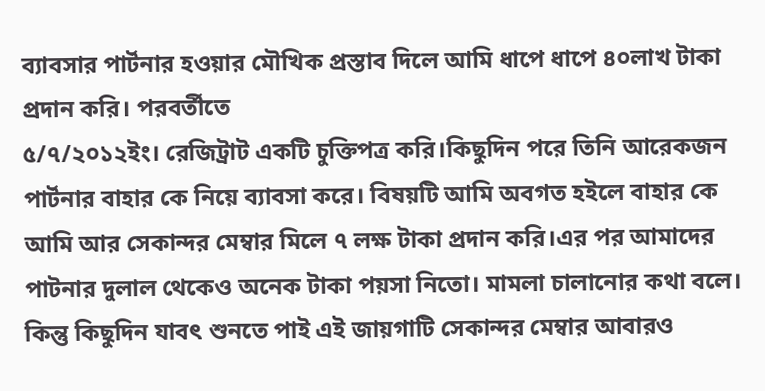ব্যাবসার পার্টনার হওয়ার মৌখিক প্রস্তাব দিলে আমি ধাপে ধাপে ৪০লাখ টাকা প্রদান করি। পরবর্তীতে
৫/৭/২০১২ইং। রেজিট্রাট একটি চুক্তিপত্র করি।কিছুদিন পরে তিনি আরেকজন পার্টনার বাহার কে নিয়ে ব্যাবসা করে। বিষয়টি আমি অবগত হইলে বাহার কে আমি আর সেকান্দর মেম্বার মিলে ৭ লক্ষ টাকা প্রদান করি।এর পর আমাদের পাটনার দুলাল থেকেও অনেক টাকা পয়সা নিতো। মামলা চালানোর কথা বলে। কিন্তু কিছুদিন যাবৎ শুনতে পাই এই জায়গাটি সেকান্দর মেম্বার আবারও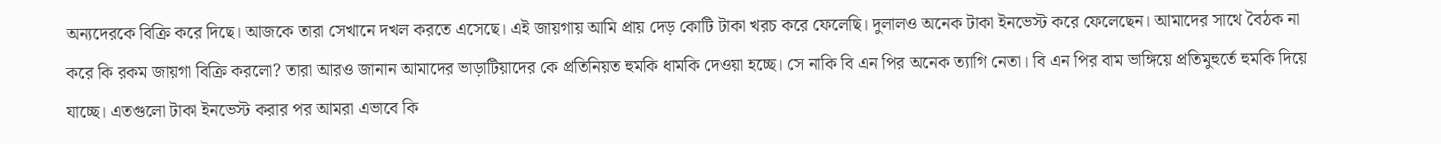অন্যদেরকে বিক্রি করে দিছে। আজকে তারা সেখানে দখল করতে এসেছে। এই জায়গায় আমি প্রায় দেড় কোটি টাকা খরচ করে ফেলেছি। দুলালও অনেক টাকা ইনভেস্ট করে ফেলেছেন। আমাদের সাথে বৈঠক না করে কি রকম জায়গা বিক্রি করলো? তারা আরও জানান আমাদের ভাড়াটিয়াদের কে প্রতিনিয়ত হুমকি ধামকি দেওয়া হচ্ছে। সে নাকি বি এন পির অনেক ত্যাগি নেতা। বি এন পির বাম ভাঙ্গিয়ে প্রতিমুহুর্তে হুমকি দিয়ে যাচ্ছে। এতগুলো টাকা ইনভেস্ট করার পর আমরা এভাবে কি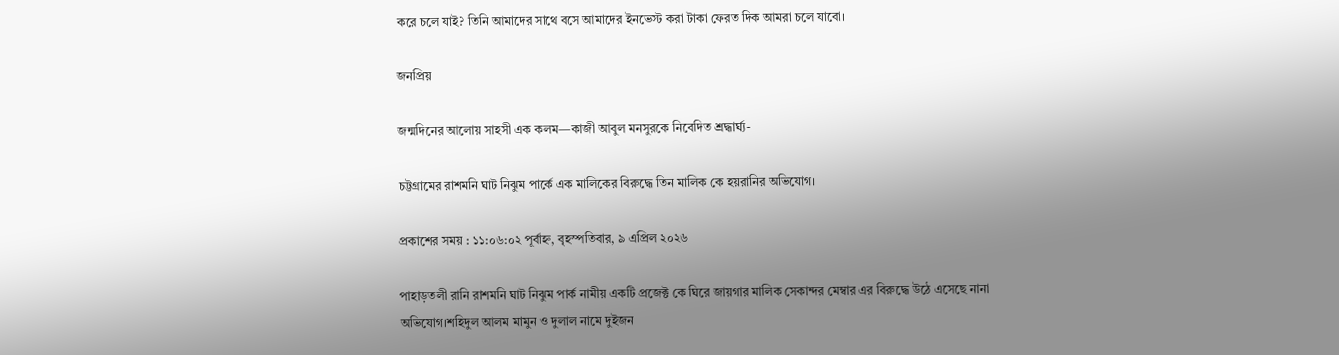করে চলে যাই? তিনি আমাদের সাথে বসে আমাদের ইনভেস্ট করা টাকা ফেরত দিক আমরা চলে যাবো।

জনপ্রিয়

জন্মদিনের আলোয় সাহসী এক কলম—কাজী আবুল মনসুরকে নিবেদিত শ্রদ্ধার্ঘ্য-

চট্টগ্রামের রাশমনি ঘাট নিঝুম পার্কে এক মালিকের বিরুদ্ধে তিন মালিক কে হয়রানির অভিযোগ।

প্রকাশের সময় : ১১:০৬:০২ পূর্বাহ্ন, বৃহস্পতিবার, ৯ এপ্রিল ২০২৬

পাহাড়তলী রানি রাশমনি ঘাট নিঝুম পার্ক নামীয় একটি প্রজেক্ট কে ঘিরে জায়গার মালিক সেকান্দর মেম্বার এর বিরুদ্ধে উঠে এসেছে নানা অভিযোগ।শহিদুল আলম মামুন ও দুলাল নামে দুইজন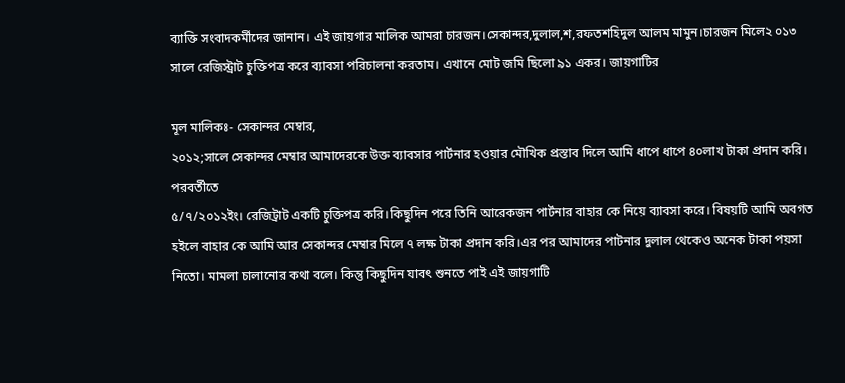ব্যাক্তি সংবাদকর্মীদের জানান। এই জায়গার মালিক আমরা চারজন।সেকান্দর,দুলাল,শ,রফতশহিদুল আলম মামুন।চারজন মিলে২ ০১৩ সালে রেজিস্ট্রাট চুক্তিপত্র করে ব্যাবসা পরিচালনা করতাম। এখানে মোট জমি ছিলো ৯১ একর। জায়গাটির

মূল মালিকঃ- সেকান্দর মেম্বার,
২০১২;সালে সেকান্দর মেম্বার আমাদেরকে উক্ত ব্যাবসার পার্টনার হওয়ার মৌখিক প্রস্তাব দিলে আমি ধাপে ধাপে ৪০লাখ টাকা প্রদান করি। পরবর্তীতে
৫/৭/২০১২ইং। রেজিট্রাট একটি চুক্তিপত্র করি।কিছুদিন পরে তিনি আরেকজন পার্টনার বাহার কে নিয়ে ব্যাবসা করে। বিষয়টি আমি অবগত হইলে বাহার কে আমি আর সেকান্দর মেম্বার মিলে ৭ লক্ষ টাকা প্রদান করি।এর পর আমাদের পাটনার দুলাল থেকেও অনেক টাকা পয়সা নিতো। মামলা চালানোর কথা বলে। কিন্তু কিছুদিন যাবৎ শুনতে পাই এই জায়গাটি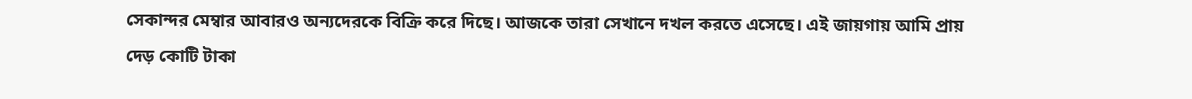সেকান্দর মেম্বার আবারও অন্যদেরকে বিক্রি করে দিছে। আজকে তারা সেখানে দখল করতে এসেছে। এই জায়গায় আমি প্রায় দেড় কোটি টাকা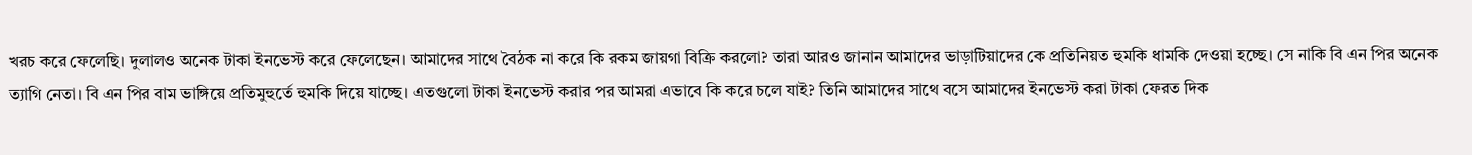খরচ করে ফেলেছি। দুলালও অনেক টাকা ইনভেস্ট করে ফেলেছেন। আমাদের সাথে বৈঠক না করে কি রকম জায়গা বিক্রি করলো? তারা আরও জানান আমাদের ভাড়াটিয়াদের কে প্রতিনিয়ত হুমকি ধামকি দেওয়া হচ্ছে। সে নাকি বি এন পির অনেক ত্যাগি নেতা। বি এন পির বাম ভাঙ্গিয়ে প্রতিমুহুর্তে হুমকি দিয়ে যাচ্ছে। এতগুলো টাকা ইনভেস্ট করার পর আমরা এভাবে কি করে চলে যাই? তিনি আমাদের সাথে বসে আমাদের ইনভেস্ট করা টাকা ফেরত দিক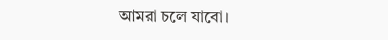আমরা চলে যাবো।